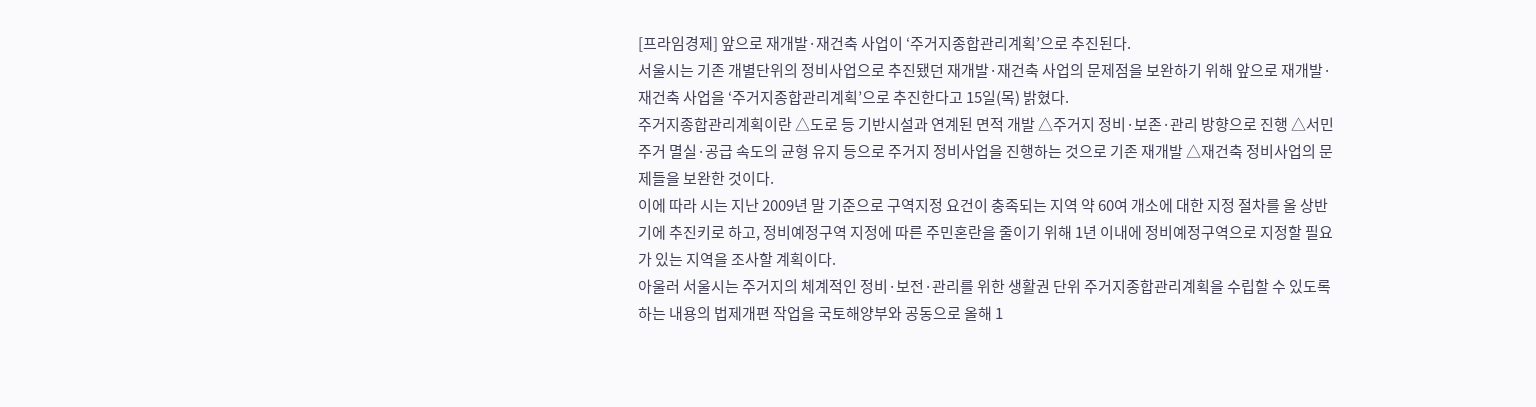[프라임경제] 앞으로 재개발·재건축 사업이 ‘주거지종합관리계획’으로 추진된다.
서울시는 기존 개별단위의 정비사업으로 추진됐던 재개발·재건축 사업의 문제점을 보완하기 위해 앞으로 재개발·재건축 사업을 ‘주거지종합관리계획’으로 추진한다고 15일(목) 밝혔다.
주거지종합관리계획이란 △도로 등 기반시설과 연계된 면적 개발 △주거지 정비·보존·관리 방향으로 진행 △서민주거 멸실·공급 속도의 균형 유지 등으로 주거지 정비사업을 진행하는 것으로 기존 재개발 △재건축 정비사업의 문제들을 보완한 것이다.
이에 따라 시는 지난 2009년 말 기준으로 구역지정 요건이 충족되는 지역 약 60여 개소에 대한 지정 절차를 올 상반기에 추진키로 하고, 정비예정구역 지정에 따른 주민혼란을 줄이기 위해 1년 이내에 정비예정구역으로 지정할 필요가 있는 지역을 조사할 계획이다.
아울러 서울시는 주거지의 체계적인 정비·보전·관리를 위한 생활권 단위 주거지종합관리계획을 수립할 수 있도록 하는 내용의 법제개편 작업을 국토해양부와 공동으로 올해 1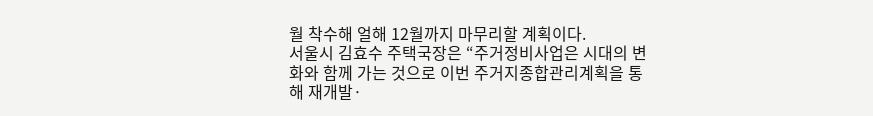월 착수해 얼해 12월까지 마무리할 계획이다.
서울시 김효수 주택국장은 “주거정비사업은 시대의 변화와 함께 가는 것으로 이번 주거지종합관리계획을 통해 재개발·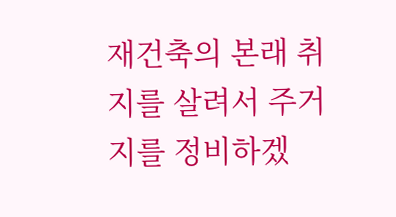재건축의 본래 취지를 살려서 주거지를 정비하겠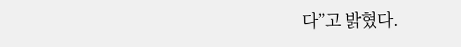다”고 밝혔다.